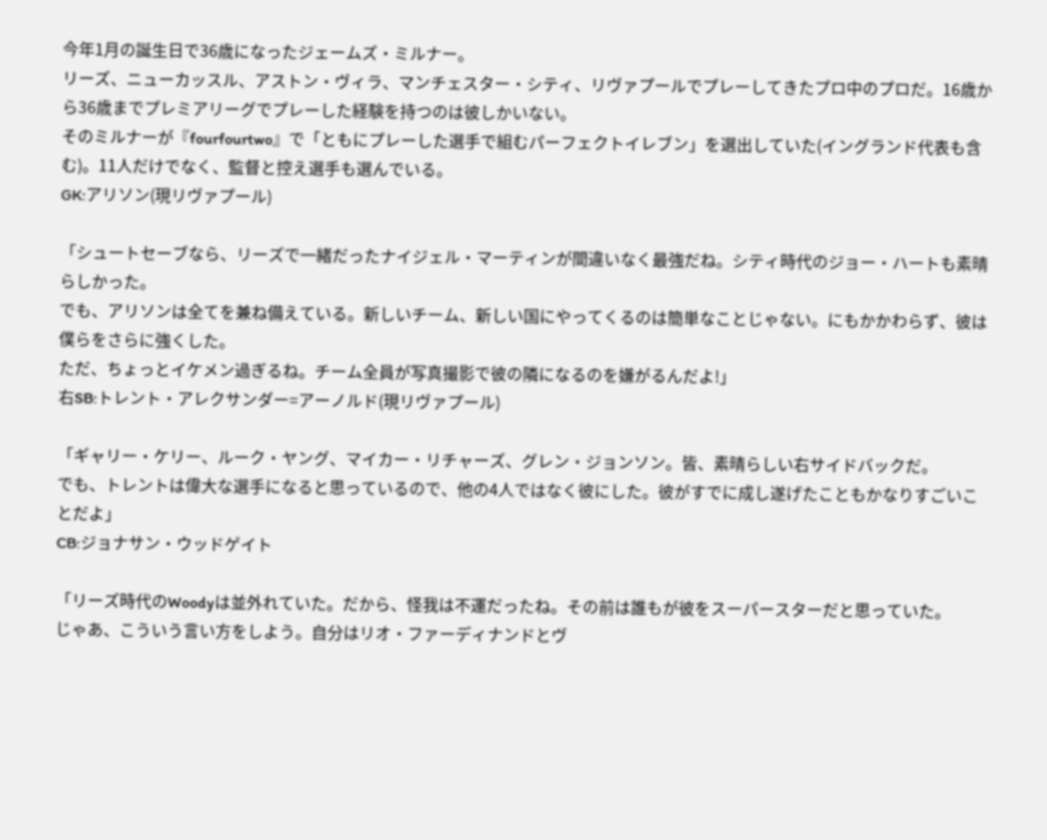今年1月の誕生日で36歳になったジェームズ・ミルナー。
リーズ、ニューカッスル、アストン・ヴィラ、マンチェスター・シティ、リヴァプールでプレーしてきたプロ中のプロだ。16歳から36歳までプレミアリーグでプレーした経験を持つのは彼しかいない。
そのミルナーが『fourfourtwo』で「ともにプレーした選手で組むパーフェクトイレブン」を選出していた(イングランド代表も含む)。11人だけでなく、監督と控え選手も選んでいる。
GK:アリソン(現リヴァプール)

「シュートセーブなら、リーズで一緒だったナイジェル・マーティンが間違いなく最強だね。シティ時代のジョー・ハートも素晴らしかった。
でも、アリソンは全てを兼ね備えている。新しいチーム、新しい国にやってくるのは簡単なことじゃない。にもかかわらず、彼は僕らをさらに強くした。
ただ、ちょっとイケメン過ぎるね。チーム全員が写真撮影で彼の隣になるのを嫌がるんだよ!」
右SB:トレント・アレクサンダー=アーノルド(現リヴァプール)

「ギャリー・ケリー、ルーク・ヤング、マイカー・リチャーズ、グレン・ジョンソン。皆、素晴らしい右サイドバックだ。
でも、トレントは偉大な選手になると思っているので、他の4人ではなく彼にした。彼がすでに成し遂げたこともかなりすごいことだよ」
CB:ジョナサン・ウッドゲイト

「リーズ時代のWoodyは並外れていた。だから、怪我は不運だったね。その前は誰もが彼をスーパースターだと思っていた。
じゃあ、こういう言い方をしよう。自分はリオ・ファーディナンドとヴ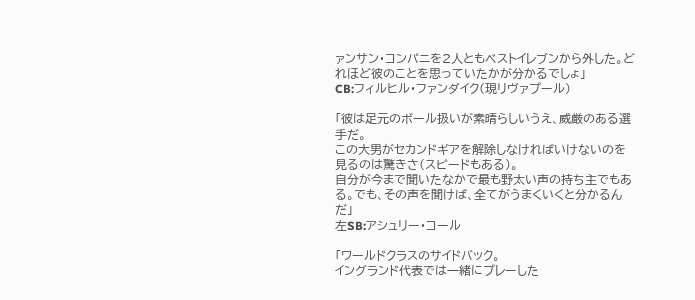ァンサン・コンパニを2人ともベストイレブンから外した。どれほど彼のことを思っていたかが分かるでしょ」
CB:フィルヒル・ファンダイク(現リヴァプール)

「彼は足元のボール扱いが素晴らしいうえ、威厳のある選手だ。
この大男がセカンドギアを解除しなければいけないのを見るのは驚きさ(スピードもある)。
自分が今まで聞いたなかで最も野太い声の持ち主でもある。でも、その声を聞けば、全てがうまくいくと分かるんだ」
左SB:アシュリー・コール

「ワールドクラスのサイドバック。
イングランド代表では一緒にプレーした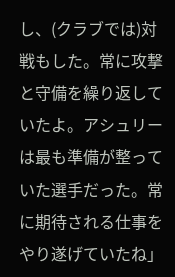し、(クラブでは)対戦もした。常に攻撃と守備を繰り返していたよ。アシュリーは最も準備が整っていた選手だった。常に期待される仕事をやり遂げていたね」